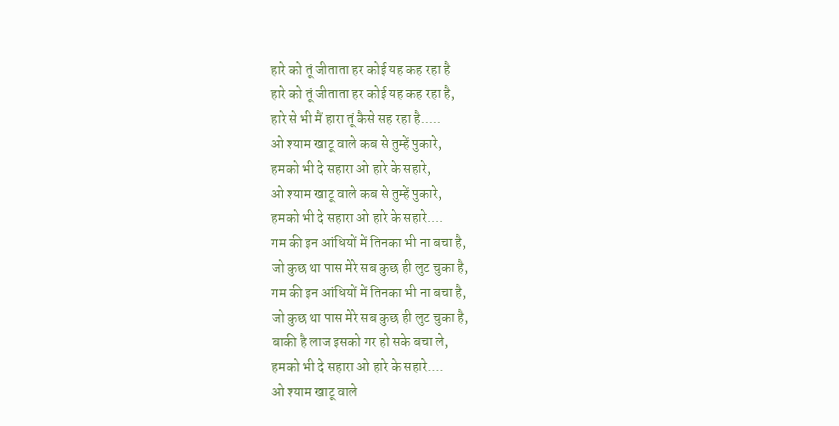हारे को तूं जीताता हर कोई यह कह रहा है
हारे को तूं जीताता हर कोई यह कह रहा है,
हारे से भी मैं हारा तूं कैसे सह रहा है.....
ओ श्याम खाटू वाले कब से तुम्हें पुकारे,
हमको भी दे सहारा ओ हारे के सहारे,
ओ श्याम खाटू वाले कब से तुम्हें पुकारे,
हमको भी दे सहारा ओ हारे के सहारे....
गम की इन आंधियों में तिनका भी ना बचा है,
जो कुछ था पास मेरे सब कुछ ही लुट चुका है,
गम की इन आंधियों में तिनका भी ना बचा है,
जो कुछ था पास मेरे सब कुछ ही लुट चुका है,
बाकी है लाज इसको गर हो सके बचा ले,
हमको भी दे सहारा ओ हारे के सहारे....
ओ श्याम खाटू वाले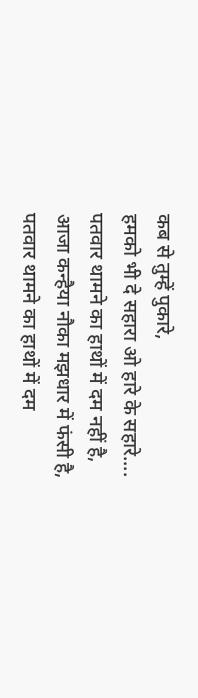कब से तुम्हें पुकारे,
हमको भी दे सहारा ओ हारे के सहारे....
पतवार थामने का हाथों में दम नहीं है,
आजा कन्हैया नौका मझधार में फंसी है,
पतवार थामने का हाथों में दम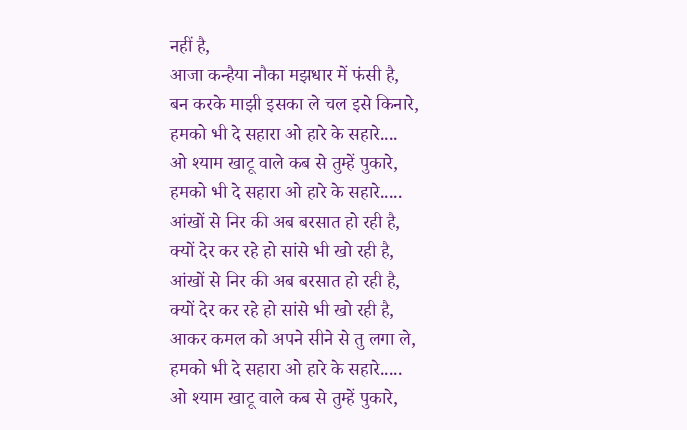नहीं है,
आजा कन्हैया नौका मझधार में फंसी है,
बन करके माझी इसका ले चल इसे किनारे,
हमको भी दे सहारा ओ हारे के सहारे....
ओ श्याम खाटू वाले कब से तुम्हें पुकारे,
हमको भी दे सहारा ओ हारे के सहारे.....
आंखों से निर की अब बरसात हो रही है,
क्यों देर कर रहे हो सांसे भी खो रही है,
आंखों से निर की अब बरसात हो रही है,
क्यों देर कर रहे हो सांसे भी खो रही है,
आकर कमल को अपने सीने से तु लगा ले,
हमको भी दे सहारा ओ हारे के सहारे.....
ओ श्याम खाटू वाले कब से तुम्हें पुकारे,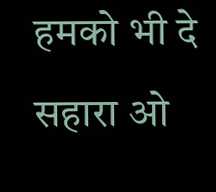हमको भी दे सहारा ओ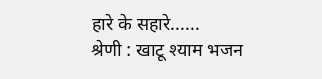हारे के सहारे......
श्रेणी : खाटू श्याम भजन